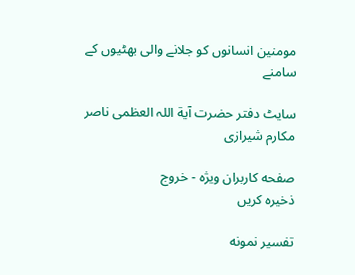مومنین انسانوں کو جلانے والی بھٹیوں کے سامنے

سایٹ دفتر حضرت آیة اللہ العظمی ناصر مکارم شیرازی

صفحه کاربران ویژه - خروج
ذخیره کریں

تفسیر نمونه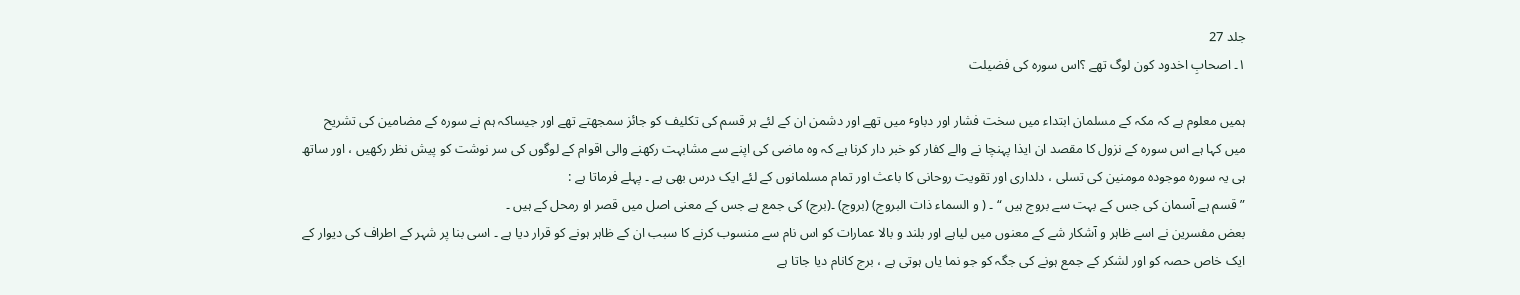جلد 27
۱۔ اصحابِ اخدود کون لوگ تھے ؟اس سورہ کی فضیلت

ہمیں معلوم ہے کہ مکہ کے مسلمان ابتداء میں سخت فشار اور دباوٴ میں تھے اور دشمن ان کے لئے ہر قسم کی تکلیف کو جائز سمجھتے تھے اور جیساکہ ہم نے سورہ کے مضامین کی تشریح میں کہا ہے اس سورہ کے نزول کا مقصد ان ایذا پہنچا نے والے کفار کو خبر دار کرنا ہے کہ وہ ماضی کی اپنے سے مشابہت رکھنے والی اقوام کے لوگوں کی سر نوشت کو پیش نظر رکھیں ، اور ساتھ ہی یہ سورہ موجودہ مومنین کی تسلی ، دلداری اور تقویت روحانی کا باعث اور تمام مسلمانوں کے لئے ایک درس بھی ہے ۔ پہلے فرماتا ہے :
” قسم ہے آسمان کی جس کے بہت سے بروج ہیں “ ۔ ( و السماء ذات البروج) (بروج) ۔(برج) کی جمع ہے جس کے معنی اصل میں قصر او رمحل کے ہیں ۔
بعض مفسرین نے اسے ظاہر و آشکار شے کے معنوں میں لیاہے اور بلند و بالا عمارات کو اس نام سے منسوب کرنے کا سبب ان کے ظاہر ہونے کو قرار دیا ہے ۔ اسی بنا پر شہر کے اطراف کی دیوار کے ایک خاص حصہ کو اور لشکر کے جمع ہونے کی جگہ کو جو نما یاں ہوتی ہے ، برج کانام دیا جاتا ہے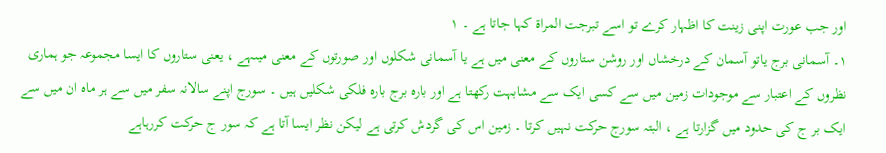اور جب عورت اپنی زینت کا اظہار کرے تو اسے تبرجت المراة کہا جاتا ہے ۔ ۱
۱۔ آسمانی برج یاتو آسمان کے درخشاں اور روشن ستاروں کے معنی میں ہے یا آسمانی شکلوں اور صورتوں کے معنی میںہے ، یعنی ستاروں کا ایسا مجموعہ جو ہماری نظروں کے اعتبار سے موجودات زمین میں سے کسی ایک سے مشابہت رکھتا ہے اور بارہ برج بارہ فلکی شکلیں ہیں ۔ سورج اپنے سالانہ سفر میں سے ہر ماہ ان میں سے ایک بر ج کی حدود میں گزارتا ہے ، البتہ سورج حرکت نہیں کرتا ۔ زمین اس کی گردش کرتی ہے لیکن نظر ایسا آتا ہے کہ سور ج حرکت کررہاہے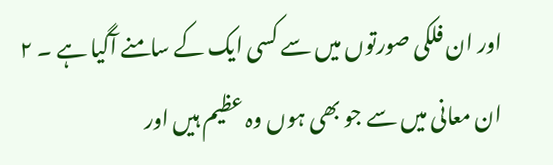اور ان فلکی صورتوں میں سے کسی ایک کے سامنے آگیا ہے ۔ ۲
ان معانی میں سے جو بھی ہوں وہ عظیم ہیں اور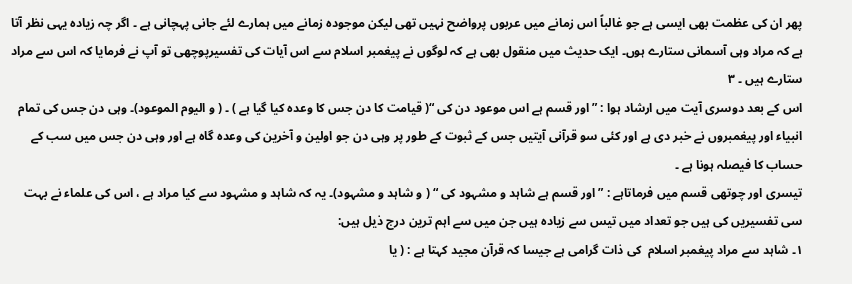پھر ان کی عظمت بھی ایسی ہے جو غالباً اس زمانے میں عربوں پرواضح نہیں تھی لیکن موجودہ زمانے میں ہمارے لئے جانی پہچانی ہے ۔ اگر چہ زیادہ یہی نظر آتا ہے کہ مراد وہی آسمانی ستارے ہوں۔ ایک حدیث میں منقول بھی ہے کہ لوگوں نے پیغمبر اسلام سے اس آیات کی تفسیرپوچھی تو آپ نے فرمایا کہ اس سے مراد ستارے ہیں ۔ ۳
اس کے بعد دوسری آیت میں ارشاد ہوا : ” اور قسم ہے اس موعود دن کی “( قیامت کا دن جس کا وعدہ کیا گیا ہے ) ۔ ( و الیوم الموعود)۔ وہی دن جس کی تمام انبیاء اور پیغمبروں نے خبر دی ہے اور کئی سو قرآنی آیتیں جس کے ثبوت کے طور پر وہی دن جو اولین و آخرین کی وعدہ گاہ ہے اور وہی دن جس میں سب کے حساب کا فیصلہ ہونا ہے ۔
تیسری اور چوتھی قسم میں فرماتاہے : ” اور قسم ہے شاہد و مشہود کی “ ( و شاہد و مشہود)۔ یہ کہ شاہد و مشہود سے کیا مراد ہے ، اس کی علماء نے بہت سی تفسیریں کی ہیں جو تعداد میں تیس سے زیادہ ہیں جن میں سے اہم ترین درج ذیل ہیں:
۱۔ شاہد سے مراد پیغمبر اسلام  کی ذات گرامی ہے جیسا کہ قرآن مجید کہتا ہے : ( یا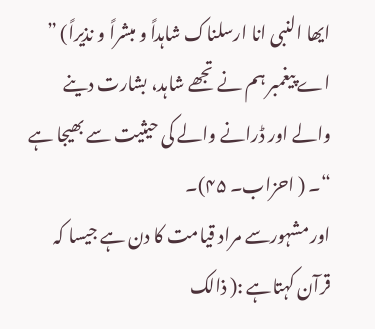ایھا النبی انا ارسلناک شاہداً و مبشراً و نذیراً) ” اے پیغمبر ہم نے تجھے شاہد، بشارت دینے والے اور ڈرانے والے کی حیثیت سے بھیجا ہے “۔ ( احزاب۔ ۴۵)۔
اور مشہورسے مراد قیامت کا دن ہے جیسا کہ قرآن کہتاہے :( ذالک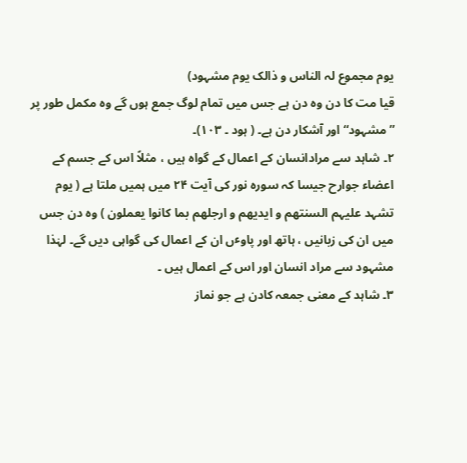یوم مجموع لہ الناس و ذالک یوم مشہود)
قیا مت کا دن وہ دن ہے جس میں تمام لوگ جمع ہوں گے وہ مکمل طور پر ” مشہود“ اور آشکار دن ہے۔ ( ہود ۔ ۱۰۳)۔
۲۔ شاہد سے مرادانسان کے اعمال کے گواہ ہیں ، مثلاً اس کے جسم کے اعضاء جوارح جیسا کہ سورہ نور کی آیت ۲۴ میں ہمیں ملتا ہے ( یوم تشہد علیہم السنتھم و ایدیھم و ارجلھم بما کانوا یعملون ) وہ دن جس میں ان کی زبانیں ، ہاتھ اور پاوٴں ان کے اعمال کی گواہی دیں گے۔ لہٰذا مشہود سے مراد انسان اور اس کے اعمال ہیں ۔
۳۔ شاہد کے معنی جمعہ کادن ہے جو نماز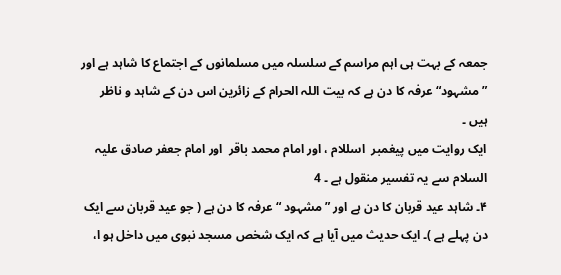جمعہ کے بہت ہی اہم مراسم کے سلسلہ میں مسلمانوں کے اجتماع کا شاہد ہے اور ” مشہود“ عرفہ کا دن ہے کہ بیت اللہ الحرام کے زائرین اس دن کے شاہد و ناظر ہیں ۔
ایک روایت میں پیغمبر  اسللام ، اور امام محمد باقر  اور امام جعفر صادق علیہ السلام سے یہ تفسیر منقول ہے ۔ 4
۴۔ شاہد عید قربان کا دن ہے اور ” مشہود “ عرفہ کا دن ہے ( جو عید قربان سے ایک دن پہلے ہے )۔ ایک حدیث میں آیا ہے کہ ایک شخص مسجد نبوی میں داخل ہو ا،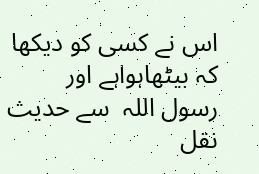اس نے کسی کو دیکھا کہ بیٹھاہواہے اور رسول اللہ  سے حدیث نقل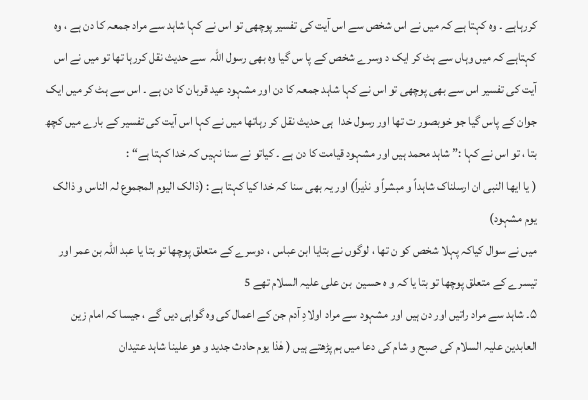کررہاہے ۔ وہ کہتا ہے کہ میں نے اس شخص سے اس آیت کی تفسیر پوچھی تو اس نے کہا شاہد سے مراد جمعہ کا دن ہے ، وہ کہتاہے کہ میں وہاں سے ہٹ کر ایک د وسرے شخص کے پا س گیا وہ بھی رسول اللہ  سے حدیث نقل کررہا تھا تو میں نے اس آیت کی تفسیر اس سے بھی پوچھی تو اس نے کہا شاہد جمعہ کا دن اور مشہود عید قربان کا دن ہے ۔ اس سے ہٹ کر میں ایک جوان کے پاس گیا جو خوبصور ت تھا اور رسول خدا  ہی حدیث نقل کر رہاتھا میں نے کہا اس آیت کی تفسیر کے بارے میں کچھ بتا ، تو اس نے کہا :” شاہد محمد ہیں اور مشہود قیامت کا دن ہے ۔ کیاتو نے سنا نہیں کہ خدا کہتا ہے“ :
( یا ایھا النبی ان ارسلناک شاہداً و مبشراً و نذیراً) اور یہ بھی سنا کہ خدا کیا کہتا ہے : (ذالک الیوم المجموع لہ الناس و ذالک یوم مشہود)
میں نے سوال کیاکہ پہلا شخص کو ن تھا ، لوگوں نے بتایا ابن عباس ، دوسرے کے متعلق پوچھا تو بتا یا عبد اللہ بن عمر اور تیسرے کے متعلق پوچھا تو بتا یا کہ و ہ حسین  بن علی علیہ السلام تھے 5
۵۔ شاہد سے مراد راتیں اور دن ہیں اور مشہود سے مراد اولادِ آدم جن کے اعمال کی وہ گواہی دیں گے ، جیسا کہ امام زین العابدین علیہ السلام کی صبح و شام کی دعا میں ہم پڑھتے ہیں ( ھٰذا یوم حادث جدید و ھو علینا شاہد عتیدان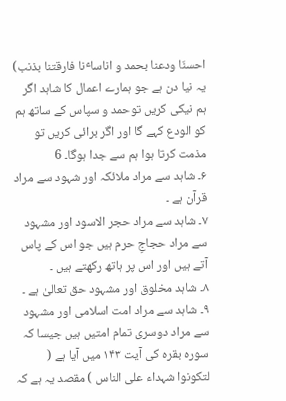احسنّا ودعنا بحمد و اناساٴنا فارقتنا بذنب) یہ نیا دن ہے جو ہمارے اعمال کا شاہد اگر ہم نیکی کریں توحمد و سپاس کے ساتھ ہم کو الودع کہے گا اور اگر برائی کریں تو مذمت کرتا ہوا ہم سے جدا ہوگا۔ 6
۶۔ شاہد سے مراد ملائکہ اور شہود سے مراد قرآن ہے ۔
۷۔ شاہد سے مراد حجر الاسود اور مشہود سے مراد حجاجِ حرم ہیں جو اس کے پاس آتے ہیں اور اس پر ہاتھ رکھتے ہیں ۔
۸۔ شاہد مخلوق اور مشہود حق تعالیٰ ہے ۔
۹۔ شاہد سے مراد امت اسلامی اور مشہود سے مراد دوسری تمام امتیں ہیں جیسا کہ سورہ بقرہ کی آیت ۱۴۳ میں آیا ہے ( لتکونوا شہداء علی الناس ) مقصد یہ ہے کہ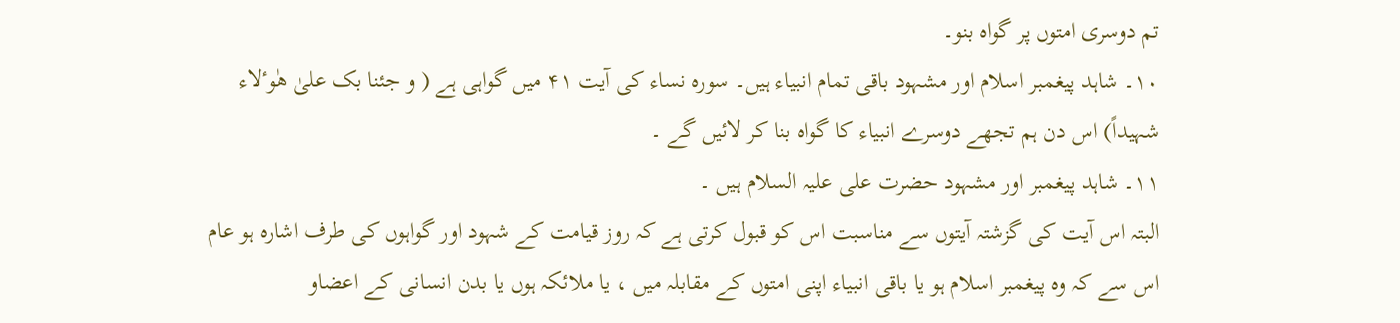تم دوسری امتوں پر گواہ بنو۔
۱۰۔ شاہد پیغمبر اسلام اور مشہود باقی تمام انبیاء ہیں۔ سورہ نساء کی آیت ۴۱ میں گواہی ہے ( و جئنا بک علیٰ ھٰوٴلاء شہیداً) اس دن ہم تجھے دوسرے انبیاء کا گواہ بنا کر لائیں گے ۔
۱۱۔ شاہد پیغمبر اور مشہود حضرت علی علیہ السلام ہیں ۔
البتہ اس آیت کی گزشتہ آیتوں سے مناسبت اس کو قبول کرتی ہے کہ روز قیامت کے شہود اور گواہوں کی طرف اشارہ ہو عام اس سے کہ وہ پیغمبر اسلام ہو یا باقی انبیاء اپنی امتوں کے مقابلہ میں ، یا ملائکہ ہوں یا بدن انسانی کے اعضاو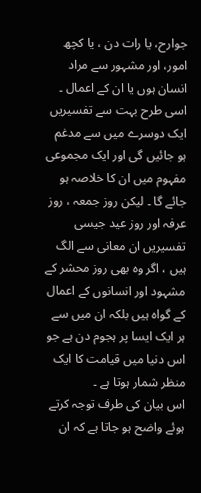جوارح، یا رات دن ، یا کچھ امور، اور مشہور سے مراد انسان ہوں یا ان کے اعمال ۔
اسی طرح بہت سے تفسیریں ایک دوسرے میں سے مدغم ہو جائیں گی اور ایک مجموعی مفہوم میں ان کا خلاصہ ہو جائے گا ۔ لیکن روز جمعہ ، روز عرفہ اور روز عید جیسی تفسیریں ان معانی سے الگ ہیں ، اگر وہ بھی روز محشر کے مشہود اور انسانوں کے اعمال کے گواہ ہیں بلکہ ان میں سے ہر ایک ایسا پر ہجوم دن ہے جو اس دنیا میں قیامت کا ایک منظر شمار ہوتا ہے ۔
اس بیان کی طرف توجہ کرتے ہوئے واضح ہو جاتا ہے کہ ان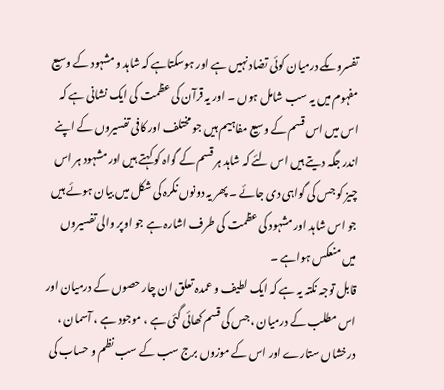تفسروںکے درمیان کوئی تضاد نہیں ہے اور ہوسکتاہے کہ شاہد و مشہود کے وسیع مفہوم میں یہ سب شامل ہوں ۔ اور یہ قرآن کی عظمت کی ایک نشانی ہے کہ اس میں اس قسم کے وسیع مفاہیم ہیں جو مختلف اور کافی تفسیروں کے اپنے اندر جگہ دیتے ہیں اس لئے کہ شاہد ہر قسم کے گواہ کو کہتے ہیں اور مشہود ہر اس چیز کو جس کی گواہی دی جائے ۔ پھر یہ دونوں نکرہ کی شکل میں بیان ہوئے ہیں جو اس شاہد اور مشہود کی عظمت کی طرف اشارہ ہے جو اوپر والی تفسیروں میں منعکس ہواہے ۔
قابل توجہ نکتہ یہ ہے کہ ایک لطیف و عمدہ تعلق ان چار حصوں کے درمیان اور اس مطلب کے درمیان ، جس کی قسم کھائی گئی ہے ، موجود ہے ، آسمان ، درخشاں ستارے اور اس کے موزوں برج سب کے سب نظم و حساب کی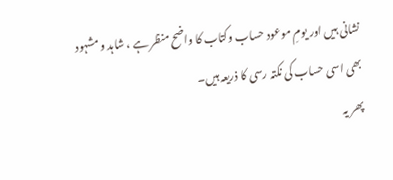نشانی ہیں اور یومِ موعود حساب وکتاب کا واضح منظر ہے ، شاہد و مشہود بھی اسی حساب کی نکتہ رسی کا ذریعہ ہیں۔
پھر یہ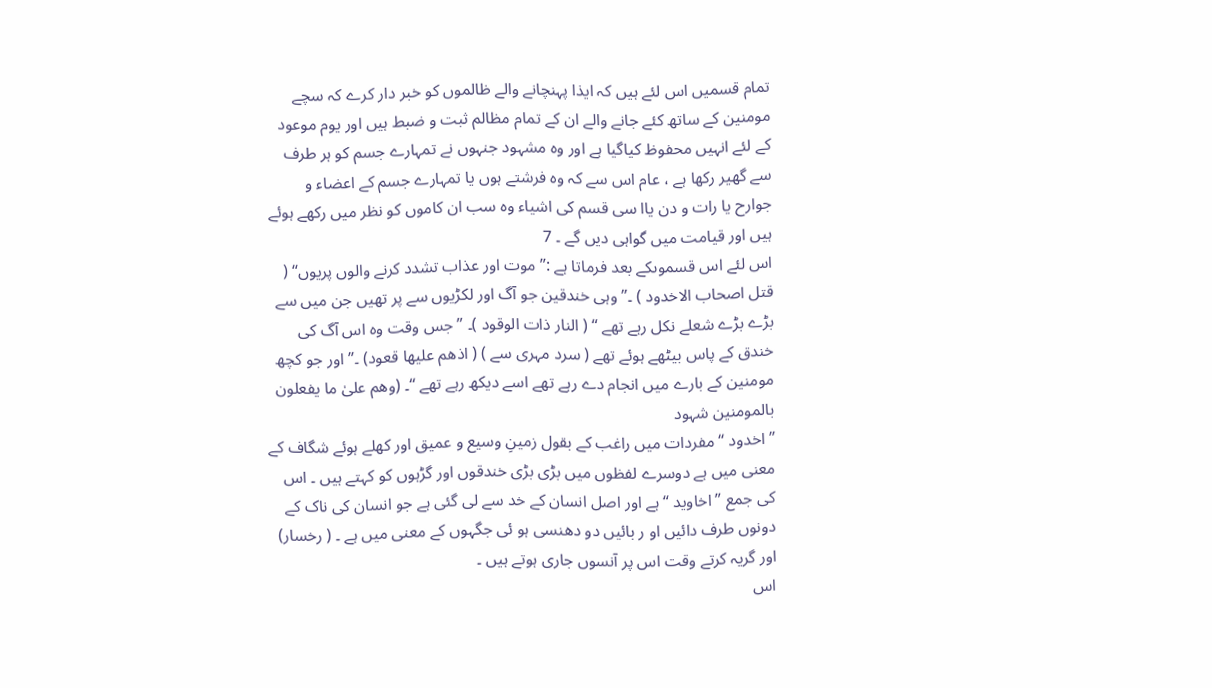تمام قسمیں اس لئے ہیں کہ ایذا پہنچانے والے ظالموں کو خبر دار کرے کہ سچے مومنین کے ساتھ کئے جانے والے ان کے تمام مظالم ثبت و ضبط ہیں اور یوم موعود کے لئے انہیں محفوظ کیاگیا ہے اور وہ مشہود جنہوں نے تمہارے جسم کو ہر طرف سے گھیر رکھا ہے ، عام اس سے کہ وہ فرشتے ہوں یا تمہارے جسم کے اعضاء و جوارح یا رات و دن یاا سی قسم کی اشیاء وہ سب ان کاموں کو نظر میں رکھے ہوئے ہیں اور قیامت میں گواہی دیں گے ۔ 7
اس لئے اس قسموںکے بعد فرماتا ہے :” موت اور عذاب تشدد کرنے والوں پریوں“ ( قتل اصحاب الاخدود ) ۔” وہی خندقین جو آگ اور لکڑیوں سے پر تھیں جن میں سے بڑے بڑے شعلے نکل رہے تھے “ ( النار ذات الوقود )۔ ” جس وقت وہ اس آگ کی خندق کے پاس بیٹھے ہوئے تھے ( سرد مہری سے ) ( اذھم علیھا قعود) ۔” اور جو کچھ مومنین کے بارے میں انجام دے رہے تھے اسے دیکھ رہے تھے “۔ (وھم علیٰ ما یفعلون بالمومنین شہود
” اخدود “ مفردات میں راغب کے بقول زمینِ وسیع و عمیق اور کھلے ہوئے شگاف کے معنی میں ہے دوسرے لفظوں میں بڑی بڑی خندقوں اور گڑہوں کو کہتے ہیں ۔ اس کی جمع ”اخاوید “ہے اور اصل انسان کے خد سے لی گئی ہے جو انسان کی ناک کے دونوں طرف دائیں او ر بائیں دو دھنسی ہو ئی جگہوں کے معنی میں ہے ۔ ( رخسار) اور گریہ کرتے وقت اس پر آنسوں جاری ہوتے ہیں ۔
اس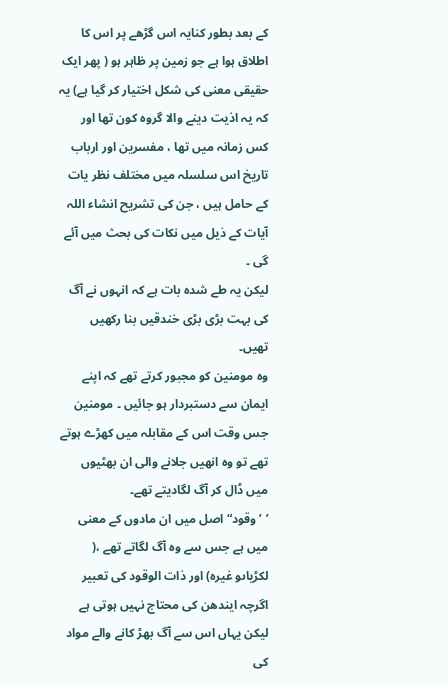کے بعد بطور کنایہ اس گڑھے پر اس کا اطلاق ہوا ہے جو زمین پر ظاہر ہو ( پھر ایک حقیقی معنی کی شکل اختیار کر گیا ہے) یہ کہ یہ اذیت دینے والا گروہ کون تھا اور کس زمانہ میں تھا ، مفسرین اور ارباب تاریخ اس سلسلہ میں مختلف نظر یات کے حامل ہیں ، جن کی تشریح انشاء اللہ آیات کے ذیل میں نکات کی بحث میں آئے گی ۔
لیکن یہ طے شدہ بات ہے کہ انہوں نے آگ کی بہت بڑی بڑی خندقیں بنا رکھیں تھیں۔
وہ مومنین کو مجبور کرتے تھے کہ اپنے ایمان سے دستبردار ہو جائیں ۔ مومنین جس وقت اس کے مقابلہ میں کھڑے ہوتے تھے تو وہ انھیں جلانے والی ان بھٹیوں میں ڈال کر آگ لگادیتے تھے۔
’ ’ وقود“ اصل میں ان مادوں کے معنی میں ہے جس سے وہ آگ لگاتے تھے ،( لکڑیاںو غیرہ) اور ذات الوقود کی تعبیر اگرچہ ایندھن کی محتاج نہیں ہوتی ہے لیکن یہاں اس سے آگ بھڑ کانے والے مواد کی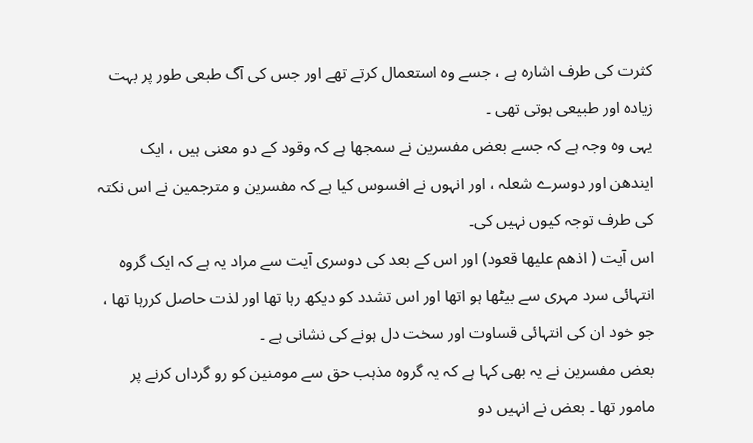کثرت کی طرف اشارہ ہے ، جسے وہ استعمال کرتے تھے اور جس کی آگ طبعی طور پر بہت زیادہ اور طبیعی ہوتی تھی ۔
یہی وہ وجہ ہے کہ جسے بعض مفسرین نے سمجھا ہے کہ وقود کے دو معنی ہیں ، ایک ایندھن اور دوسرے شعلہ ، اور انہوں نے افسوس کیا ہے کہ مفسرین و مترجمین نے اس نکتہ کی طرف توجہ کیوں نہیں کی۔
اس آیت ( اذھم علیھا قعود) اور اس کے بعد کی دوسری آیت سے مراد یہ ہے کہ ایک گروہ انتہائی سرد مہری سے بیٹھا ہو اتھا اور اس تشدد کو دیکھ رہا تھا اور لذت حاصل کررہا تھا ، جو خود ان کی انتہائی قساوت اور سخت دل ہونے کی نشانی ہے ۔
بعض مفسرین نے یہ بھی کہا ہے کہ یہ گروہ مذہب حق سے مومنین کو رو گرداں کرنے پر مامور تھا ۔ بعض نے انہیں دو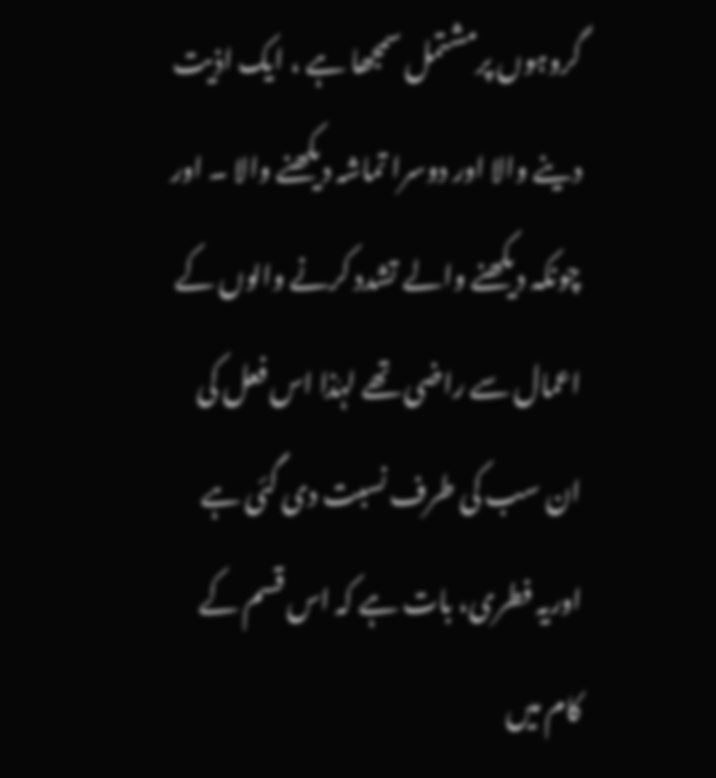گروہوں پرمشتمل سمجھا ہے ، ایک اذیت دینے والا اور دوسرا تماشہ دیکھنے والا ۔ اور چونکہ دیکھنے والے تشدد کرنے والوں کے اعمال سے راضی تھے لہٰذا اس فعل کی ان سب کی طرف نسبت دی گئی ہے اوریہ فطری، بات ہے کہ اس قسم کے کام میں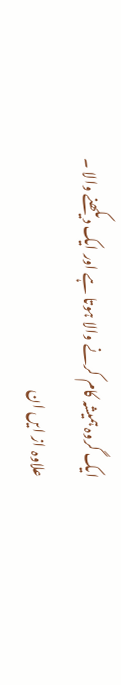ایک گروہ ہمیشہ کام کرنے والا ہوتا ہے اور ایک دیکھنے والا ۔
علاوہ از ایں ان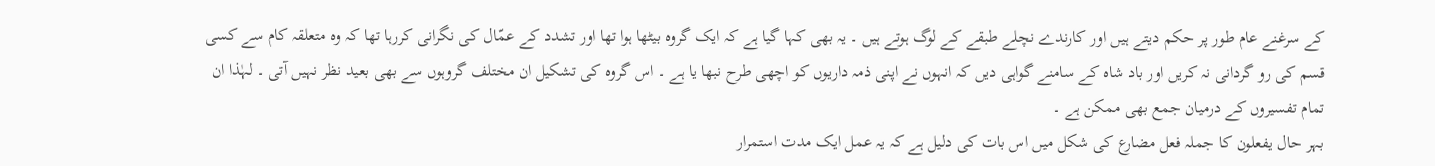کے سرغنے عام طور پر حکم دیتے ہیں اور کارندے نچلے طبقے کے لوگ ہوتے ہیں ۔ یہ بھی کہا گیا ہے کہ ایک گروہ بیٹھا ہوا تھا اور تشدد کے عمّال کی نگرانی کررہا تھا کہ وہ متعلقہ کام سے کسی قسم کی رو گردانی نہ کریں اور باد شاہ کے سامنے گواہی دیں کہ انہوں نے اپنی ذمہ داریوں کو اچھی طرح نبھا یا ہے ۔ اس گروہ کی تشکیل ان مختلف گروہوں سے بھی بعید نظر نہیں آتی ۔ لہٰذا ان تمام تفسیروں کے درمیان جمع بھی ممکن ہے ۔
بہر حال یفعلون کا جملہ فعل مضارع کی شکل میں اس بات کی دلیل ہے کہ یہ عمل ایک مدت استمرار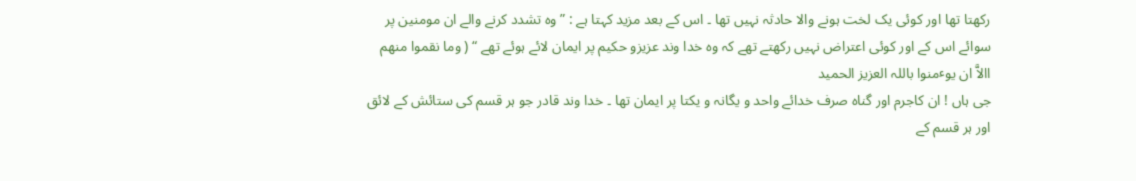رکھتا تھا اور کوئی یک لخت ہونے والا حادثہ نہیں تھا ۔ اس کے بعد مزید کہتا ہے : ” وہ تشدد کرنے والے ان مومنین پر سوائے اس کے اور کوئی اعتراض نہیں رکھتے تھے کہ وہ خدا وند عزیزو حکیم پر ایمان لائے ہوئے تھے “ ( وما نقموا منھم االاَّ ان یوٴمنوا باللہ العزیز الحمید
جی ہاں ! ان کاجرم اور گناہ صرف خدائے واحد و یگانہ و یکتا پر ایمان تھا ۔ خدا وند قادر جو ہر قسم کی ستائش کے لائق اور ہر قسم کے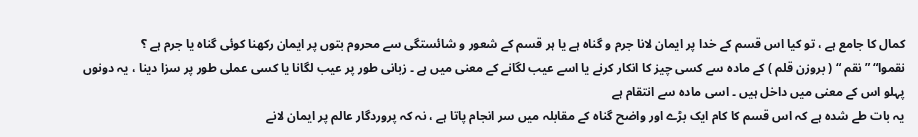کمال کا جامع ہے ، تو کیا اس قسم کے خدا پر ایمان لانا جرم و گناہ ہے یا ہر قسم کے شعور و شائستگی سے محروم بتوں پر ایمان رکھنا کوئی گناہ یا جرم ہے ؟
نقموا“ ” نقم “ ( بروزن قلم ) کے مادہ سے کسی چیز کا انکار کرنے یا اسے عیب لگانے کے معنی میں ہے ۔ زبانی طور پر عیب لگانا یا کسی عملی طور پر سزا دینا ، یہ دونوں پہلو اس کے معنی میں داخل ہیں ۔ اسی مادہ سے انتقام ہے
یہ بات طے شدہ ہے کہ اس قسم کا کام ایک بڑے اور واضح گناہ کے مقابلہ میں سر انجام پاتا ہے ، نہ کہ پروردگار عالم پر ایمان لانے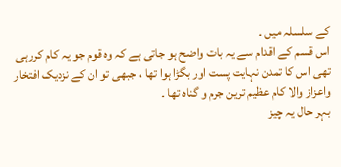کے سلسلہ میں ۔
اس قسم کے اقدام سے یہ بات واضح ہو جاتی ہے کہ وہ قوم جو یہ کام کررہی تھی اس کا تمدن نہایت پست اور بگڑا ہوا تھا ، جبھی تو ان کے نزدیک افتخار واعزاز والا کام عظیم ترین جرم و گناہ تھا ۔
بہر حال یہ چیز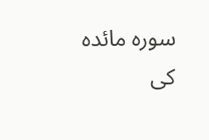سورہ مائدہ کی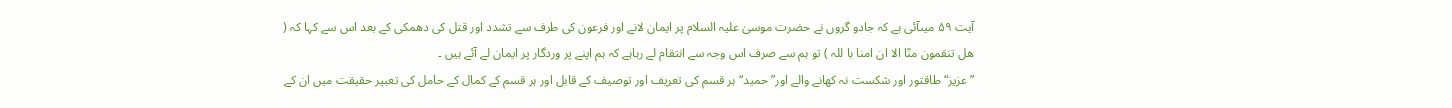آیت ۵۹ میںآئی ہے کہ جادو گروں نے حضرت موسیٰ علیہ السلام پر ایمان لانے اور فرعون کی طرف سے تشدد اور قتل کی دھمکی کے بعد اس سے کہا کہ ( ھل تنقمون منّا الا ان امنا با للہ ) تو ہم سے صرف اس وجہ سے انتقام لے رہاہے کہ ہم اپنے پر وردگار پر ایمان لے آئے ہیں ۔
” عزیز“ طاقتور اور شکست نہ کھانے والے اور” حمید“ہر قسم کی تعریف اور توصیف کے قابل اور ہر قسم کے کمال کے حامل کی تعبیر حقیقت میں ان کے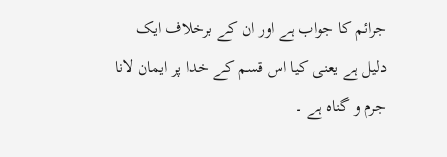جرائم کا جواب ہے اور ان کے برخلاف ایک دلیل ہے یعنی کیا اس قسم کے خدا پر ایمان لانا جرم و گناہ ہے ۔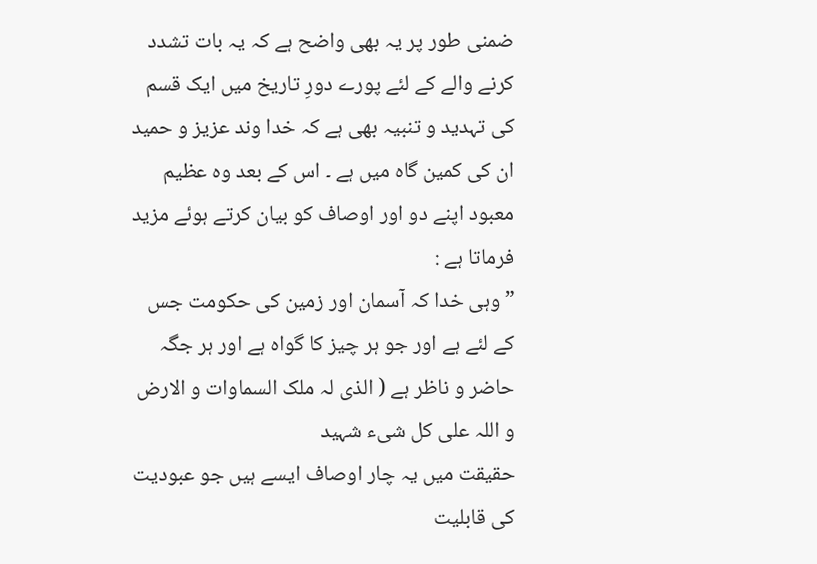ضمنی طور پر یہ بھی واضح ہے کہ یہ بات تشدد کرنے والے کے لئے پورے دورِ تاریخ میں ایک قسم کی تہدید و تنبیہ بھی ہے کہ خدا وند عزیز و حمید ان کی کمین گاہ میں ہے ۔ اس کے بعد وہ عظیم معبود اپنے دو اور اوصاف کو بیان کرتے ہوئے مزید فرماتا ہے :
” وہی خدا کہ آسمان اور زمین کی حکومت جس کے لئے ہے اور جو ہر چیز کا گواہ ہے اور ہر جگہ حاضر و ناظر ہے ( الذی لہ ملک السماوات و الارض و اللہ علی کل شیء شہید
حقیقت میں یہ چار اوصاف ایسے ہیں جو عبودیت کی قابلیت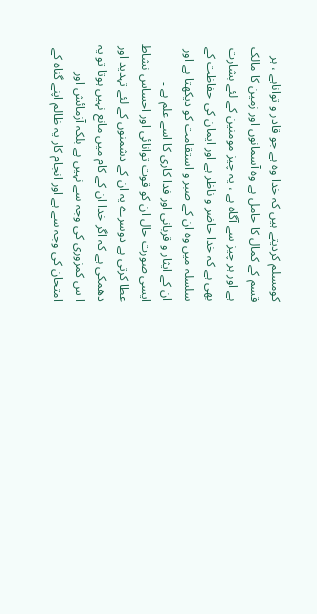کومسلم کردیتے ہیں کہ خدا وہ ہے جو قادر و تواناہے ، ہر قسم کے کمال کا حامل ہے وہ آسمانوں اور زمین کا مالک ہے اور ہر چیز سے آگاہ ہے ، یہ چیز مومنین کے لئے بشارت بھی ہے کہ خدا حاضر و ناظر ہے اور ایمان کی حفاظت کے سلسلہ میں وہ ان کے صبر و استقامت کو دیکھتا ہے اور ان کے ایثار و قربانی اور فدا کاری کا اسے علم ہے ۔
ایسی صورت حال ان کو قوت توانائی اور احساس نشاط عطا کرتی ہے دوسرے یہ ان کے دشمنوں کے لئے تہدید اور دھمکی ہے کہ اگر خدا ان کے کام میں مانع نہیں ہوتا تو یہ ا س کمزوری کی وجہ سے نہیں ہے بلکہ آزمائش اور امتحان کی وجہ سے ہے اور انجام کار یہ ظالم اپنے گناہ کے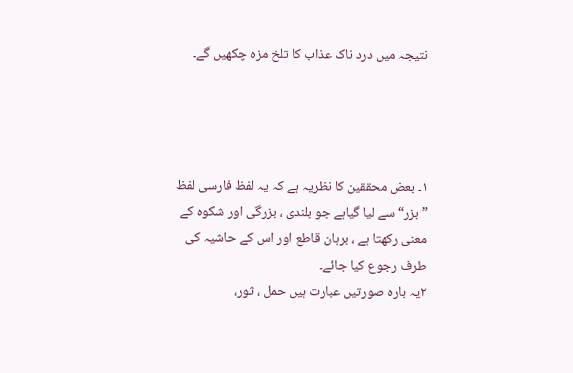نتیجہ میں درد ناک عذاب کا تلخ مزہ چکھیں گے۔




۱۔ بعض محققین کا نظریہ ہے کہ یہ لفظ فارسی لفظ ”بزر“ سے لیا گیاہے جو بلندی ، بزرگی اور شکوہ کے معنی رکھتا ہے ، برہان قاطع اور اس کے حاشیہ کی طرف رجوع کیا جائے۔
۲یہ بارہ صورتیں عبارت ہیں حمل ، ثور،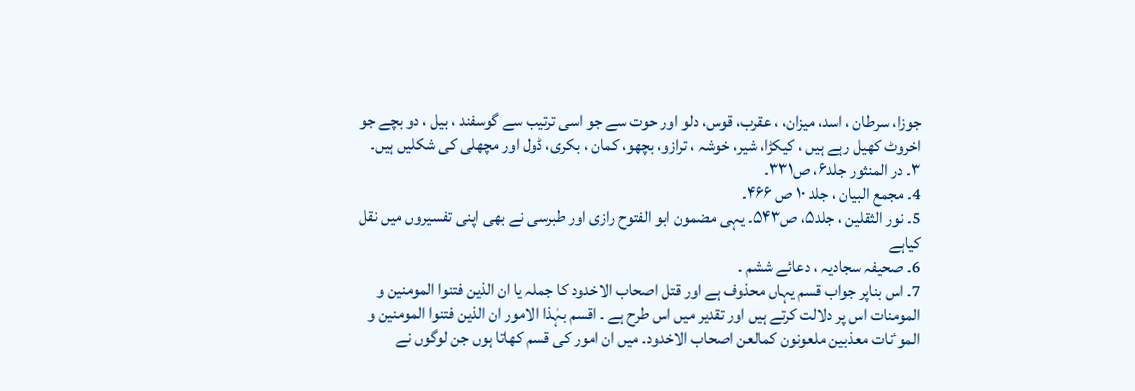جوزا، سرطان ، اسد، میزان، ، عقرب، قوس، دلو اور حوت سے جو اسی ترتیب سے گوسفند ، بیل ، دو بچے جو اخروٹ کھیل رہے ہیں ، کیکڑا، شیر، خوشہ ، ترازو، بچھو، کمان ، بکری، ڈول اور مچھلی کی شکلیں ہیں۔
۳۔ در المنثور جلد۶، ص۳۳۱۔
4۔ مجمع البیان ، جلد ۱۰ ص ۴۶۶۔
5۔ نور الثقلین ، جلد۵، ص۵۴۳۔ یہی مضمون ابو الفتوح رازی اور طبرسی نے بھی اپنی تفسیروں میں نقل کیاہے
6۔ صحیفہ سجادیہ ، دعائے ششم ۔
7۔ اس بناپر جواب قسم یہاں محذوف ہے اور قتل اصحاب الاخدود کا جملہ یا ان الذین فتنوا المومنین و المومنات اس پر دلالت کرتے ہیں اور تقدیر میں اس طرح ہے ۔ اقسم بہٰذا الامور ان الذین فتنوا المومنین و الموٴنات معذبین ملعونون کمالعن اصحاب الاخدود۔ میں ان امور کی قسم کھاتا ہوں جن لوگوں نے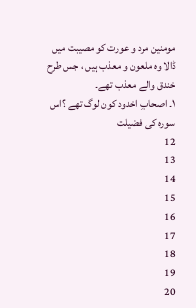مومنین مرد و عورت کو مصیبت میں ڈالا وہ ملعون و معذب ہیں ، جس طرح خندق والے معذب تھے۔
۱۔ اصحابِ اخدود کون لوگ تھے ؟اس سورہ کی فضیلت
12
13
14
15
16
17
18
19
20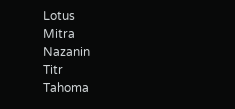Lotus
Mitra
Nazanin
Titr
Tahoma